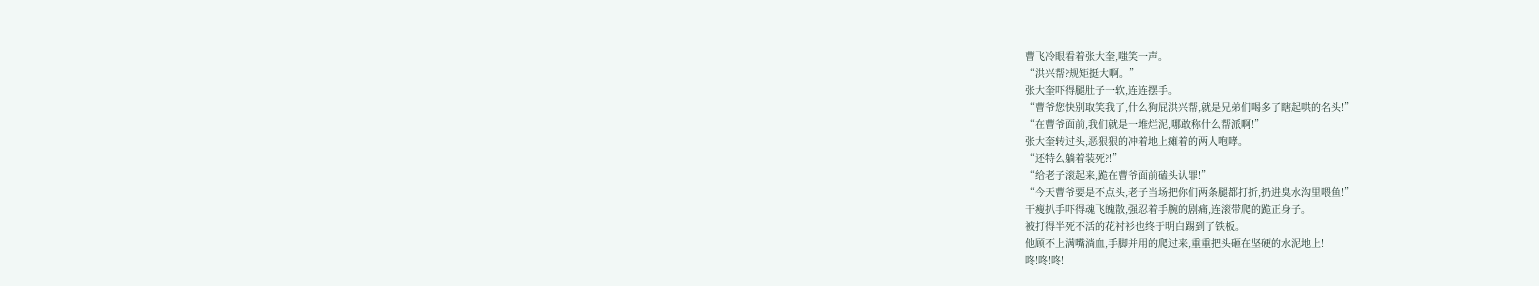曹飞冷眼看着张大奎,嗤笑一声。
“洪兴帮?规矩挺大啊。”
张大奎吓得腿肚子一软,连连摆手。
“曹爷您快别取笑我了,什么狗屁洪兴帮,就是兄弟们喝多了瞎起哄的名头!”
“在曹爷面前,我们就是一堆烂泥,哪敢称什么帮派啊!”
张大奎转过头,恶狠狠的冲着地上瘫着的两人咆哮。
“还特么躺着装死?!”
“给老子滚起来,跪在曹爷面前磕头认罪!”
“今天曹爷要是不点头,老子当场把你们两条腿都打折,扔进臭水沟里喂鱼!”
干瘦扒手吓得魂飞魄散,强忍着手腕的剧痛,连滚带爬的跪正身子。
被打得半死不活的花衬衫也终于明白踢到了铁板。
他顾不上满嘴淌血,手脚并用的爬过来,重重把头砸在坚硬的水泥地上!
咚!咚!咚!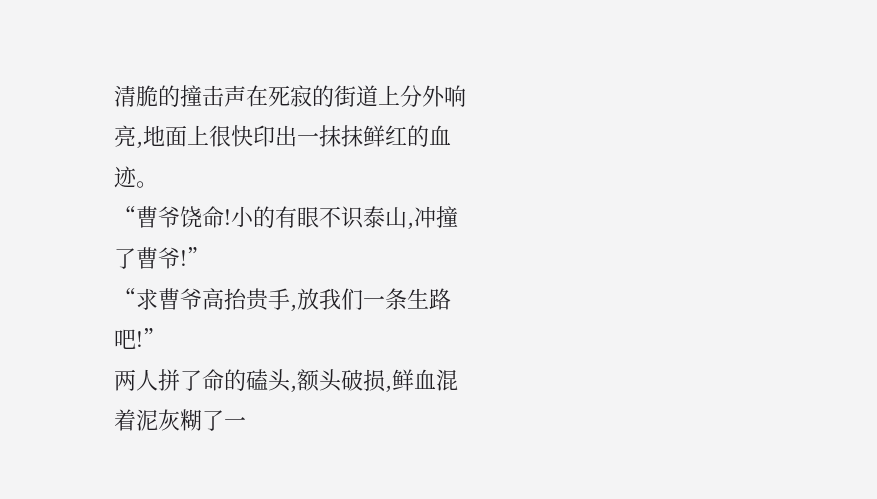清脆的撞击声在死寂的街道上分外响亮,地面上很快印出一抹抹鲜红的血迹。
“曹爷饶命!小的有眼不识泰山,冲撞了曹爷!”
“求曹爷高抬贵手,放我们一条生路吧!”
两人拼了命的磕头,额头破损,鲜血混着泥灰糊了一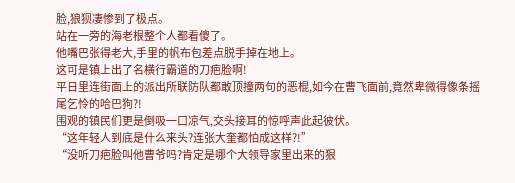脸,狼狈凄惨到了极点。
站在一旁的海老根整个人都看傻了。
他嘴巴张得老大,手里的帆布包差点脱手掉在地上。
这可是镇上出了名横行霸道的刀疤脸啊!
平日里连街面上的派出所联防队都敢顶撞两句的恶棍,如今在曹飞面前,竟然卑微得像条摇尾乞怜的哈巴狗?!
围观的镇民们更是倒吸一口凉气,交头接耳的惊呼声此起彼伏。
“这年轻人到底是什么来头?连张大奎都怕成这样?!”
“没听刀疤脸叫他曹爷吗?肯定是哪个大领导家里出来的狠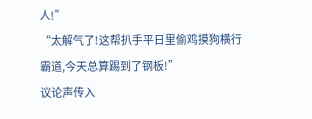人!”
“太解气了!这帮扒手平日里偷鸡摸狗横行霸道,今天总算踢到了钢板!”
议论声传入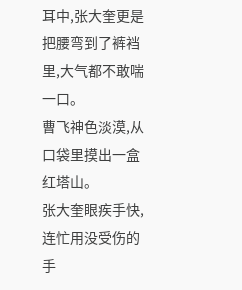耳中,张大奎更是把腰弯到了裤裆里,大气都不敢喘一口。
曹飞神色淡漠,从口袋里摸出一盒红塔山。
张大奎眼疾手快,连忙用没受伤的手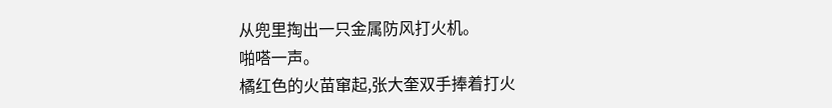从兜里掏出一只金属防风打火机。
啪嗒一声。
橘红色的火苗窜起,张大奎双手捧着打火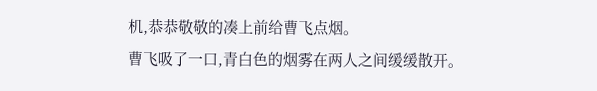机,恭恭敬敬的凑上前给曹飞点烟。
曹飞吸了一口,青白色的烟雾在两人之间缓缓散开。